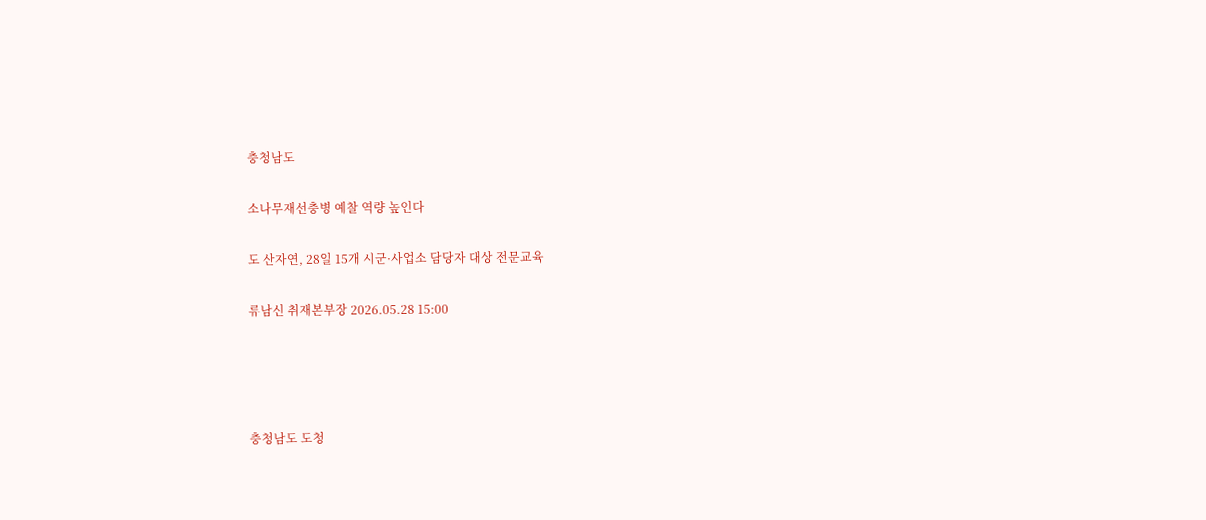충청남도

소나무재선충병 예찰 역량 높인다

도 산자연, 28일 15개 시군·사업소 담당자 대상 전문교육

류남신 취재본부장 2026.05.28 15:00




충청남도 도청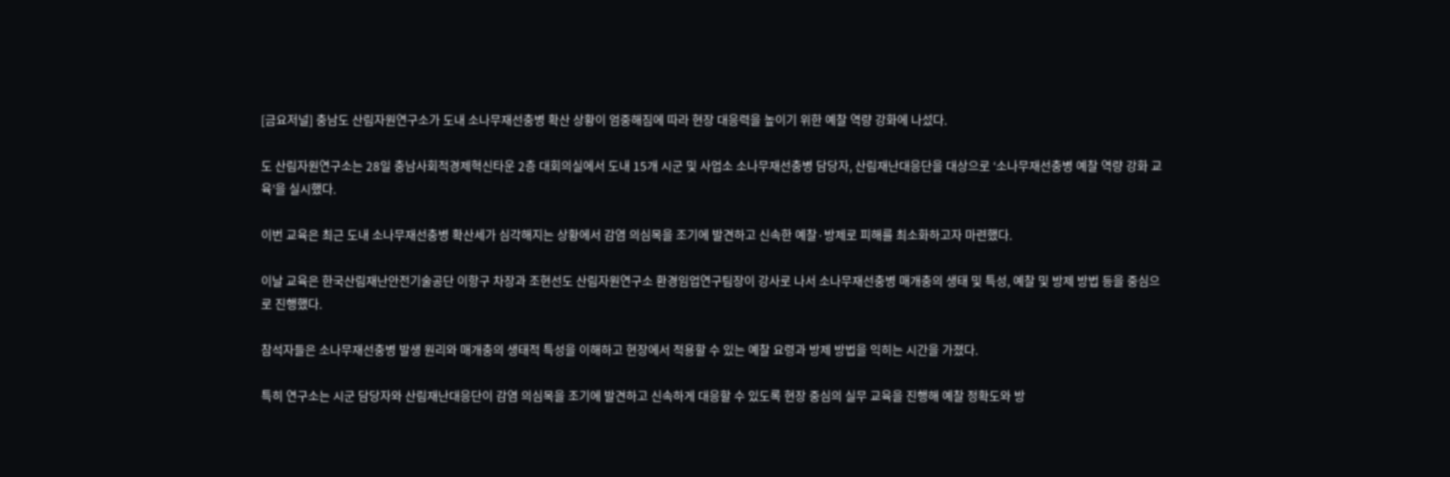[금요저널] 충남도 산림자원연구소가 도내 소나무재선충병 확산 상황이 엄중해짐에 따라 현장 대응력을 높이기 위한 예찰 역량 강화에 나섰다.

도 산림자원연구소는 28일 충남사회적경제혁신타운 2층 대회의실에서 도내 15개 시군 및 사업소 소나무재선충병 담당자, 산림재난대응단을 대상으로 ‘소나무재선충병 예찰 역량 강화 교육’을 실시했다.

이번 교육은 최근 도내 소나무재선충병 확산세가 심각해지는 상황에서 감염 의심목을 조기에 발견하고 신속한 예찰·방제로 피해를 최소화하고자 마련했다.

이날 교육은 한국산림재난안전기술공단 이항구 차장과 조현선도 산림자원연구소 환경임업연구팀장이 강사로 나서 소나무재선충병 매개충의 생태 및 특성, 예찰 및 방제 방법 등을 중심으로 진행했다.

참석자들은 소나무재선충병 발생 원리와 매개충의 생태적 특성을 이해하고 현장에서 적용할 수 있는 예찰 요령과 방제 방법을 익히는 시간을 가졌다.

특히 연구소는 시군 담당자와 산림재난대응단이 감염 의심목을 조기에 발견하고 신속하게 대응할 수 있도록 현장 중심의 실무 교육을 진행해 예찰 정확도와 방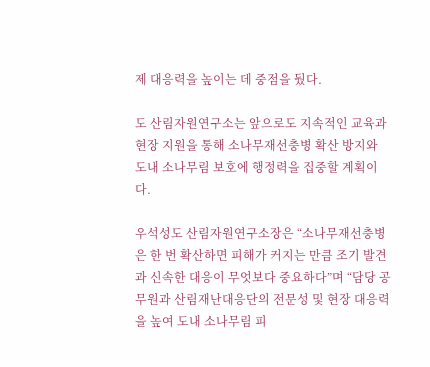제 대응력을 높이는 데 중점을 뒀다.

도 산림자원연구소는 앞으로도 지속적인 교육과 현장 지원을 통해 소나무재선충병 확산 방지와 도내 소나무림 보호에 행정력을 집중할 계획이다.

우석성도 산림자원연구소장은 “소나무재선충병은 한 번 확산하면 피해가 커지는 만큼 조기 발견과 신속한 대응이 무엇보다 중요하다”며 “담당 공무원과 산림재난대응단의 전문성 및 현장 대응력을 높여 도내 소나무림 피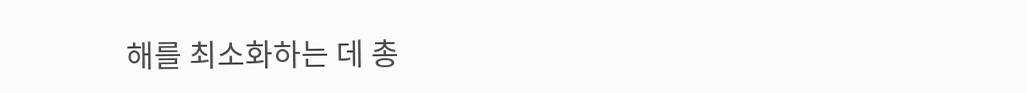해를 최소화하는 데 총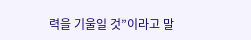력을 기울일 것”이라고 말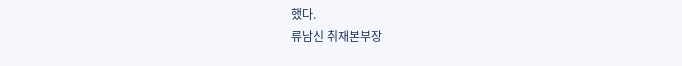했다.
류남신 취재본부장